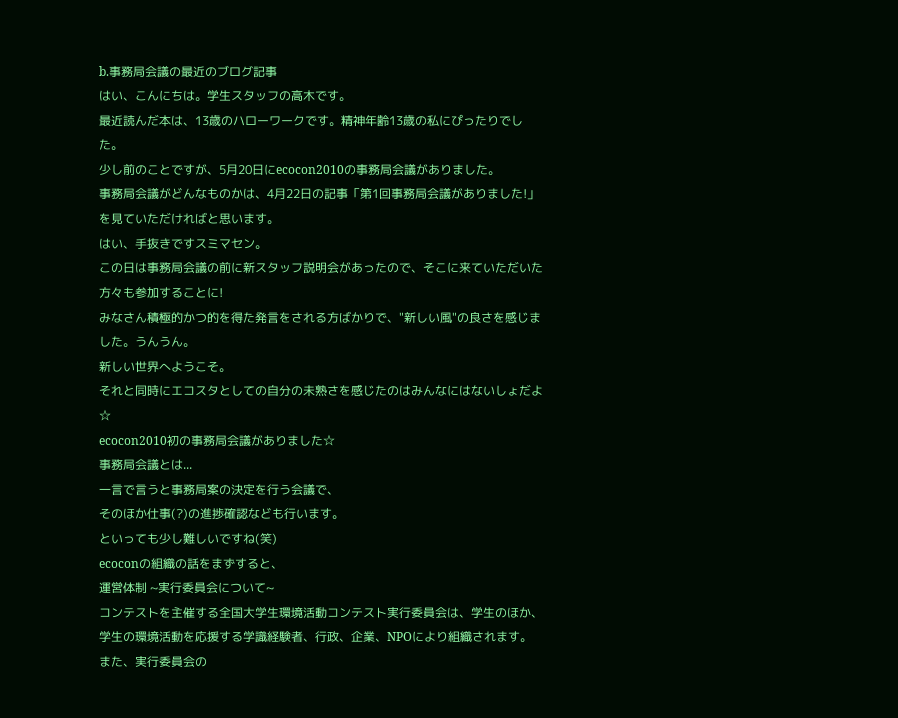b.事務局会議の最近のブログ記事
はい、こんにちは。学生スタッフの高木です。
最近読んだ本は、13歳のハローワークです。精神年齢13歳の私にぴったりでした。
少し前のことですが、5月20日にecocon2010の事務局会議がありました。
事務局会議がどんなものかは、4月22日の記事「第1回事務局会議がありました!」を見ていただければと思います。
はい、手抜きですスミマセン。
この日は事務局会議の前に新スタッフ説明会があったので、そこに来ていただいた方々も参加することに!
みなさん積極的かつ的を得た発言をされる方ばかりで、"新しい風"の良さを感じました。うんうん。
新しい世界へようこそ。
それと同時にエコスタとしての自分の未熟さを感じたのはみんなにはないしょだよ☆
ecocon2010初の事務局会議がありました☆
事務局会議とは...
一言で言うと事務局案の決定を行う会議で、
そのほか仕事(?)の進捗確認なども行います。
といっても少し難しいですね(笑)
ecoconの組織の話をまずすると、
運営体制 ~実行委員会について~
コンテストを主催する全国大学生環境活動コンテスト実行委員会は、学生のほか、学生の環境活動を応援する学識経験者、行政、企業、NPOにより組織されます。
また、実行委員会の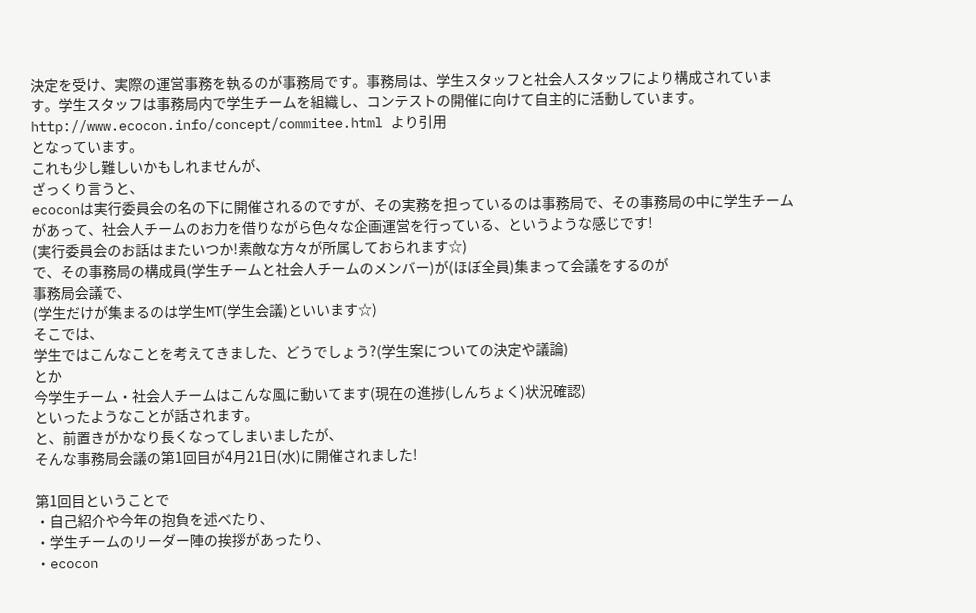決定を受け、実際の運営事務を執るのが事務局です。事務局は、学生スタッフと社会人スタッフにより構成されています。学生スタッフは事務局内で学生チームを組織し、コンテストの開催に向けて自主的に活動しています。
http://www.ecocon.info/concept/commitee.html より引用
となっています。
これも少し難しいかもしれませんが、
ざっくり言うと、
ecoconは実行委員会の名の下に開催されるのですが、その実務を担っているのは事務局で、その事務局の中に学生チームがあって、社会人チームのお力を借りながら色々な企画運営を行っている、というような感じです!
(実行委員会のお話はまたいつか!素敵な方々が所属しておられます☆)
で、その事務局の構成員(学生チームと社会人チームのメンバー)が(ほぼ全員)集まって会議をするのが
事務局会議で、
(学生だけが集まるのは学生MT(学生会議)といいます☆)
そこでは、
学生ではこんなことを考えてきました、どうでしょう?(学生案についての決定や議論)
とか
今学生チーム・社会人チームはこんな風に動いてます(現在の進捗(しんちょく)状況確認)
といったようなことが話されます。
と、前置きがかなり長くなってしまいましたが、
そんな事務局会議の第1回目が4月21日(水)に開催されました!

第1回目ということで
・自己紹介や今年の抱負を述べたり、
・学生チームのリーダー陣の挨拶があったり、
・ecocon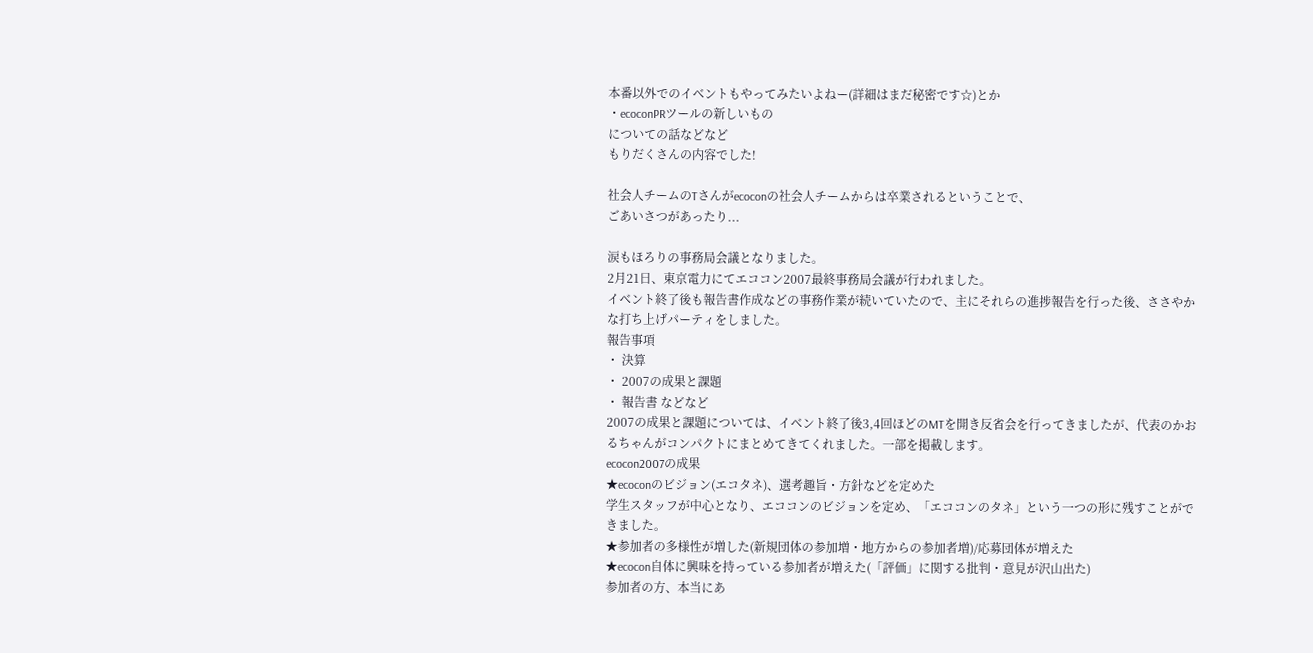本番以外でのイベントもやってみたいよねー(詳細はまだ秘密です☆)とか
・ecoconPRツールの新しいもの
についての話などなど
もりだくさんの内容でした!

社会人チームのTさんがecoconの社会人チームからは卒業されるということで、
ごあいさつがあったり...

涙もほろりの事務局会議となりました。
2月21日、東京電力にてエココン2007最終事務局会議が行われました。
イベント終了後も報告書作成などの事務作業が続いていたので、主にそれらの進捗報告を行った後、ささやかな打ち上げパーティをしました。
報告事項
・ 決算
・ 2007の成果と課題
・ 報告書 などなど
2007の成果と課題については、イベント終了後3,4回ほどのMTを開き反省会を行ってきましたが、代表のかおるちゃんがコンパクトにまとめてきてくれました。一部を掲載します。
ecocon2007の成果
★ecoconのビジョン(エコタネ)、選考趣旨・方針などを定めた
学生スタッフが中心となり、エココンのビジョンを定め、「エココンのタネ」という一つの形に残すことができました。
★参加者の多様性が増した(新規団体の参加増・地方からの参加者増)/応募団体が増えた
★ecocon自体に興味を持っている参加者が増えた(「評価」に関する批判・意見が沢山出た)
参加者の方、本当にあ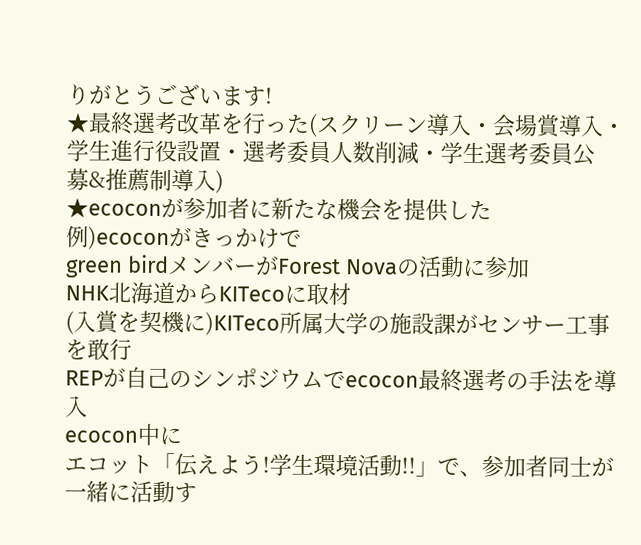りがとうございます!
★最終選考改革を行った(スクリーン導入・会場賞導入・学生進行役設置・選考委員人数削減・学生選考委員公募&推薦制導入)
★ecoconが参加者に新たな機会を提供した
例)ecoconがきっかけで
green birdメンバーがForest Novaの活動に参加
NHK北海道からKITecoに取材
(入賞を契機に)KITeco所属大学の施設課がセンサー工事を敢行
REPが自己のシンポジウムでecocon最終選考の手法を導入
ecocon中に
エコット「伝えよう!学生環境活動!!」で、参加者同士が一緒に活動す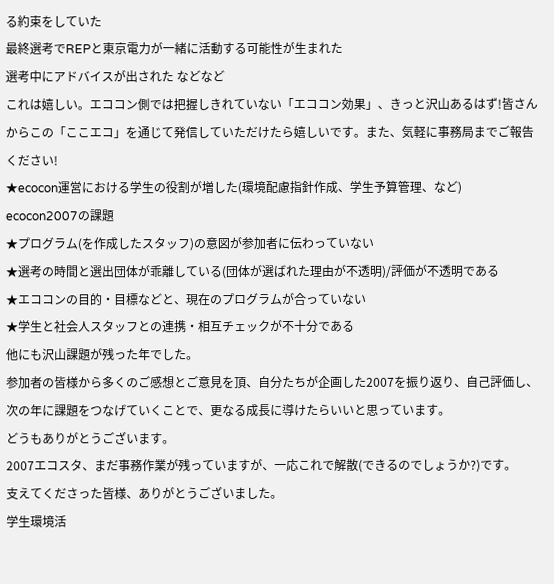る約束をしていた
最終選考でREPと東京電力が一緒に活動する可能性が生まれた
選考中にアドバイスが出された などなど
これは嬉しい。エココン側では把握しきれていない「エココン効果」、きっと沢山あるはず!皆さんからこの「ここエコ」を通じて発信していただけたら嬉しいです。また、気軽に事務局までご報告ください!
★ecocon運営における学生の役割が増した(環境配慮指針作成、学生予算管理、など)
ecocon2007の課題
★プログラム(を作成したスタッフ)の意図が参加者に伝わっていない
★選考の時間と選出団体が乖離している(団体が選ばれた理由が不透明)/評価が不透明である
★エココンの目的・目標などと、現在のプログラムが合っていない
★学生と社会人スタッフとの連携・相互チェックが不十分である
他にも沢山課題が残った年でした。
参加者の皆様から多くのご感想とご意見を頂、自分たちが企画した2007を振り返り、自己評価し、次の年に課題をつなげていくことで、更なる成長に導けたらいいと思っています。
どうもありがとうございます。
2007エコスタ、まだ事務作業が残っていますが、一応これで解散(できるのでしょうか?)です。
支えてくださった皆様、ありがとうございました。
学生環境活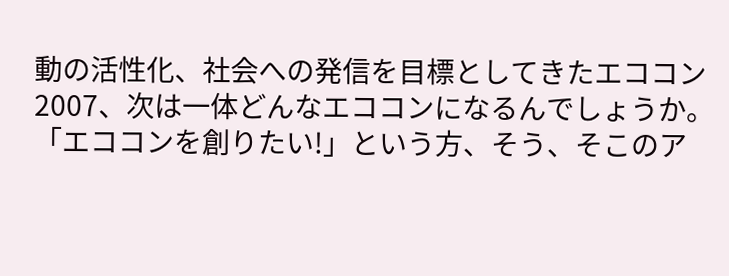動の活性化、社会への発信を目標としてきたエココン2007、次は一体どんなエココンになるんでしょうか。
「エココンを創りたい!」という方、そう、そこのア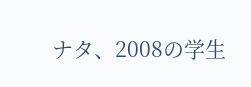ナタ、2008の学生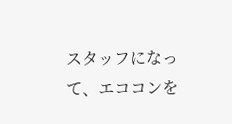スタッフになって、エココンを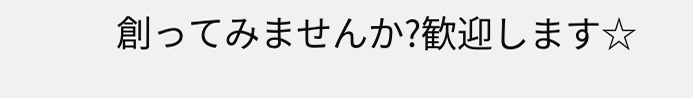創ってみませんか?歓迎します☆